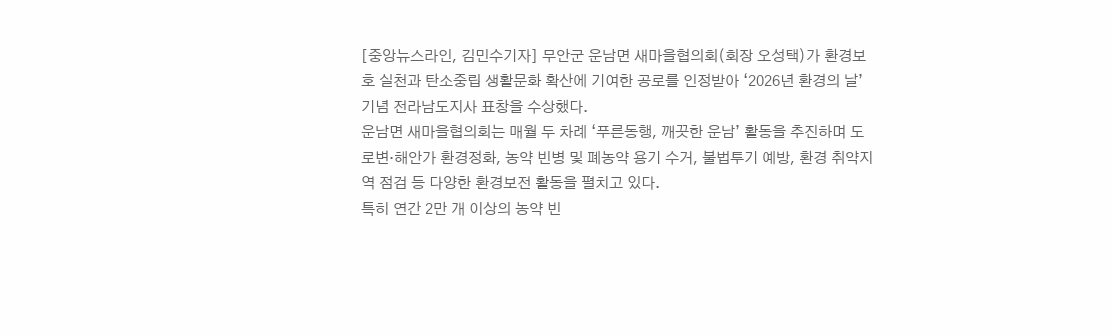[중앙뉴스라인, 김민수기자] 무안군 운남면 새마을협의회(회장 오성택)가 환경보호 실천과 탄소중립 생활문화 확산에 기여한 공로를 인정받아 ‘2026년 환경의 날’ 기념 전라남도지사 표창을 수상했다.
운남면 새마을협의회는 매월 두 차례 ‘푸른동행, 깨끗한 운남’ 활동을 추진하며 도로변·해안가 환경정화, 농약 빈병 및 폐농약 용기 수거, 불법투기 예방, 환경 취약지역 점검 등 다양한 환경보전 활동을 펼치고 있다.
특히 연간 2만 개 이상의 농약 빈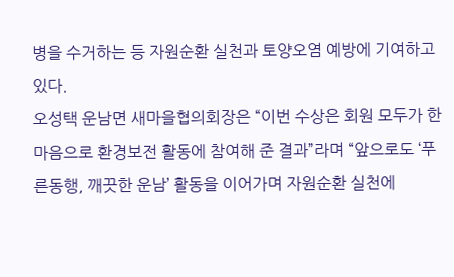병을 수거하는 등 자원순환 실천과 토양오염 예방에 기여하고 있다.
오성택 운남면 새마을협의회장은 “이번 수상은 회원 모두가 한마음으로 환경보전 활동에 참여해 준 결과”라며 “앞으로도 ‘푸른동행, 깨끗한 운남’ 활동을 이어가며 자원순환 실천에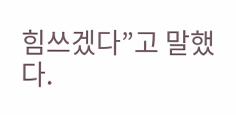힘쓰겠다”고 말했다.